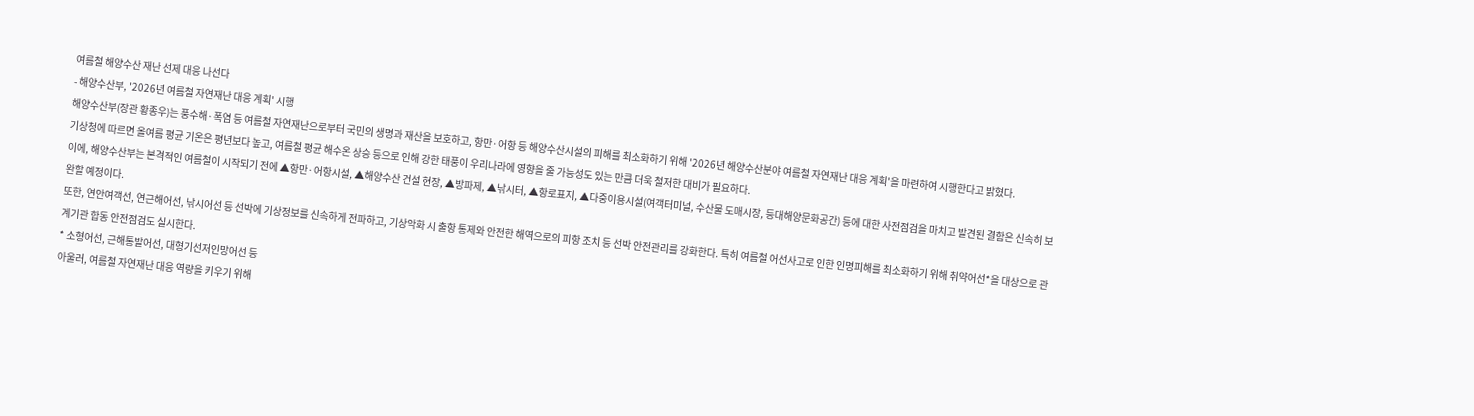여름철 해양수산 재난 선제 대응 나선다
- 해양수산부, '2026년 여름철 자연재난 대응 계획' 시행
해양수산부(장관 황종우)는 풍수해·폭염 등 여름철 자연재난으로부터 국민의 생명과 재산을 보호하고, 항만·어항 등 해양수산시설의 피해를 최소화하기 위해 '2026년 해양수산분야 여름철 자연재난 대응 계획'을 마련하여 시행한다고 밝혔다.
기상청에 따르면 올여름 평균 기온은 평년보다 높고, 여름철 평균 해수온 상승 등으로 인해 강한 태풍이 우리나라에 영향을 줄 가능성도 있는 만큼 더욱 철저한 대비가 필요하다.
이에, 해양수산부는 본격적인 여름철이 시작되기 전에 ▲항만·어항시설, ▲해양수산 건설 현장, ▲방파제, ▲낚시터, ▲항로표지, ▲다중이용시설(여객터미널, 수산물 도매시장, 등대해양문화공간) 등에 대한 사전점검을 마치고 발견된 결함은 신속히 보완할 예정이다.
또한, 연안여객선, 연근해어선, 낚시어선 등 선박에 기상정보를 신속하게 전파하고, 기상악화 시 출항 통제와 안전한 해역으로의 피항 조치 등 선박 안전관리를 강화한다. 특히 여름철 어선사고로 인한 인명피해를 최소화하기 위해 취약어선*을 대상으로 관계기관 합동 안전점검도 실시한다.
* 소형어선, 근해통발어선, 대형기선저인망어선 등
아울러, 여름철 자연재난 대응 역량을 키우기 위해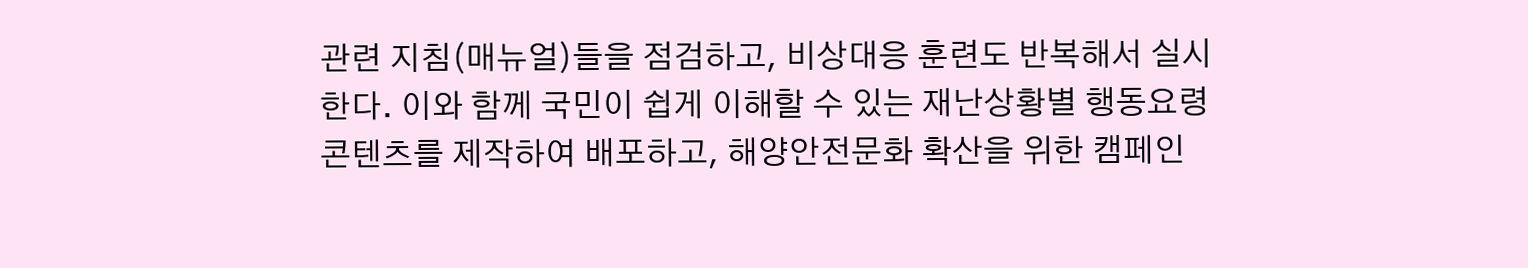관련 지침(매뉴얼)들을 점검하고, 비상대응 훈련도 반복해서 실시한다. 이와 함께 국민이 쉽게 이해할 수 있는 재난상황별 행동요령 콘텐츠를 제작하여 배포하고, 해양안전문화 확산을 위한 캠페인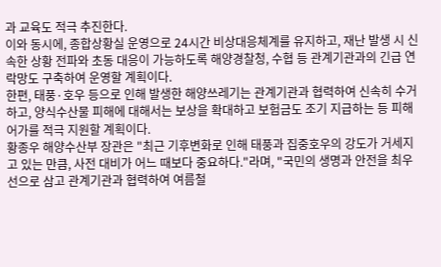과 교육도 적극 추진한다.
이와 동시에, 종합상황실 운영으로 24시간 비상대응체계를 유지하고, 재난 발생 시 신속한 상황 전파와 초동 대응이 가능하도록 해양경찰청, 수협 등 관계기관과의 긴급 연락망도 구축하여 운영할 계획이다.
한편, 태풍·호우 등으로 인해 발생한 해양쓰레기는 관계기관과 협력하여 신속히 수거하고, 양식수산물 피해에 대해서는 보상을 확대하고 보험금도 조기 지급하는 등 피해 어가를 적극 지원할 계획이다.
황종우 해양수산부 장관은 "최근 기후변화로 인해 태풍과 집중호우의 강도가 거세지고 있는 만큼, 사전 대비가 어느 때보다 중요하다."라며, "국민의 생명과 안전을 최우선으로 삼고 관계기관과 협력하여 여름철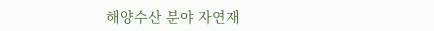해양수산 분야 자연재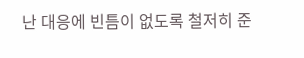난 대응에 빈틈이 없도록 철저히 준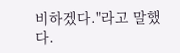비하겠다."라고 말했다.